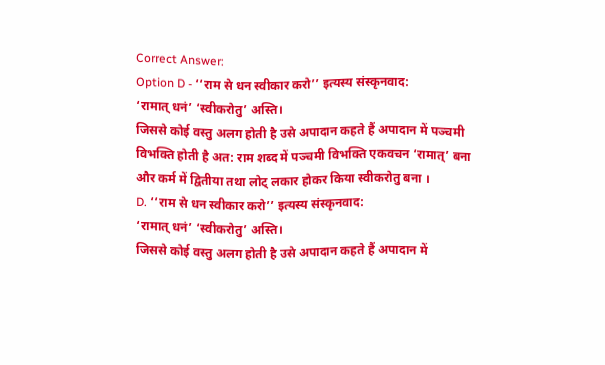Correct Answer:
Option D - ‘‘राम से धन स्वीकार करो’’ इत्यस्य संस्कृनवाद:
‘रामात् धनं’ ‘स्वीकरोतु’ अस्ति।
जिससे कोई वस्तु अलग होती है उसे अपादान कहते हैं अपादान में पञ्चमी विभक्ति होती है अत: राम शब्द में पञ्चमी विभक्ति एकवचन ‘रामात्’ बना और कर्म में द्वितीया तथा लोट् लकार होकर किया स्वीकरोतु बना ।
D. ‘‘राम से धन स्वीकार करो’’ इत्यस्य संस्कृनवाद:
‘रामात् धनं’ ‘स्वीकरोतु’ अस्ति।
जिससे कोई वस्तु अलग होती है उसे अपादान कहते हैं अपादान में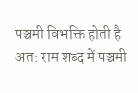पञ्चमी विभक्ति होती है अत: राम शब्द में पञ्चमी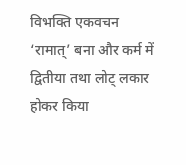विभक्ति एकवचन ‘रामात्’ बना और कर्म में द्वितीया तथा लोट् लकार होकर किया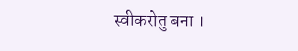स्वीकरोतु बना ।